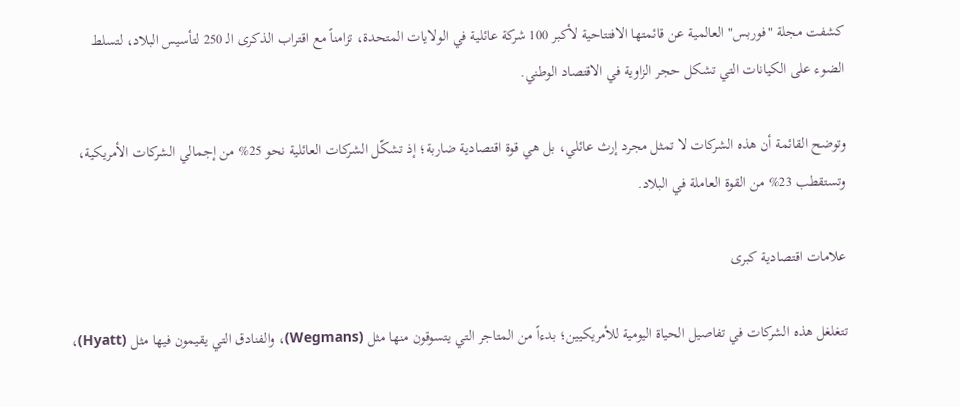كشفت مجلة "فوربس" العالمية عن قائمتها الافتتاحية لأكبر 100 شركة عائلية في الولايات المتحدة، تزامناً مع اقتراب الذكرى الـ 250 لتأسيس البلاد، لتسلط الضوء على الكيانات التي تشكل حجر الزاوية في الاقتصاد الوطني.

وتوضح القائمة أن هذه الشركات لا تمثل مجرد إرث عائلي، بل هي قوة اقتصادية ضاربة؛ إذ تشكّل الشركات العائلية نحو 25% من إجمالي الشركات الأمريكية، وتستقطب 23% من القوة العاملة في البلاد.

علامات اقتصادية كبرى

تتغلغل هذه الشركات في تفاصيل الحياة اليومية للأمريكيين؛ بدءاً من المتاجر التي يتسوقون منها مثل (Wegmans)، والفنادق التي يقيمون فيها مثل (Hyatt)،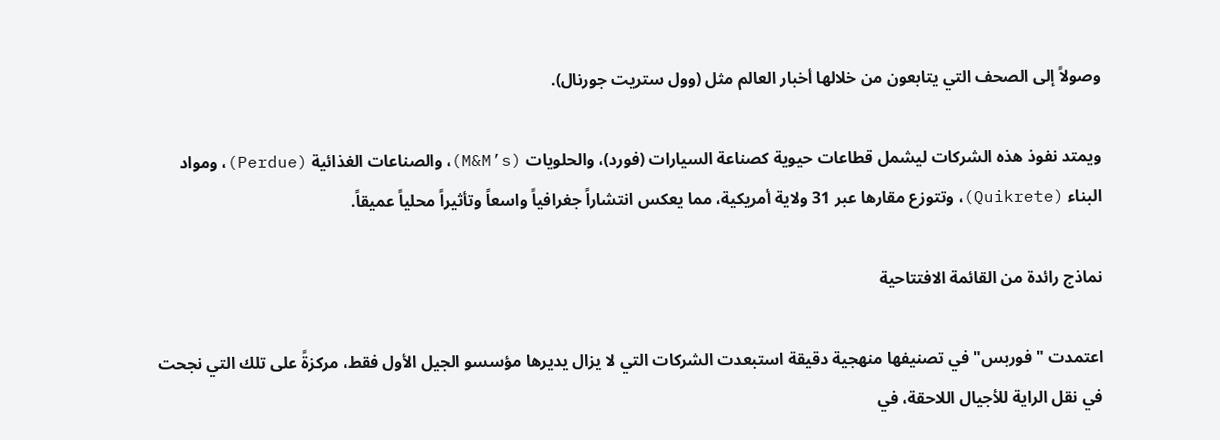وصولاً إلى الصحف التي يتابعون من خلالها أخبار العالم مثل (وول ستريت جورنال).

ويمتد نفوذ هذه الشركات ليشمل قطاعات حيوية كصناعة السيارات (فورد)، والحلويات (M&M’s)، والصناعات الغذائية (Perdue)، ومواد البناء (Quikrete)، وتتوزع مقارها عبر 31 ولاية أمريكية، مما يعكس انتشاراً جغرافياً واسعاً وتأثيراً محلياً عميقاً.

نماذج رائدة من القائمة الافتتاحية

اعتمدت "فوربس" في تصنيفها منهجية دقيقة استبعدت الشركات التي لا يزال يديرها مؤسسو الجيل الأول فقط، مركزةً على تلك التي نجحت في نقل الراية للأجيال اللاحقة، في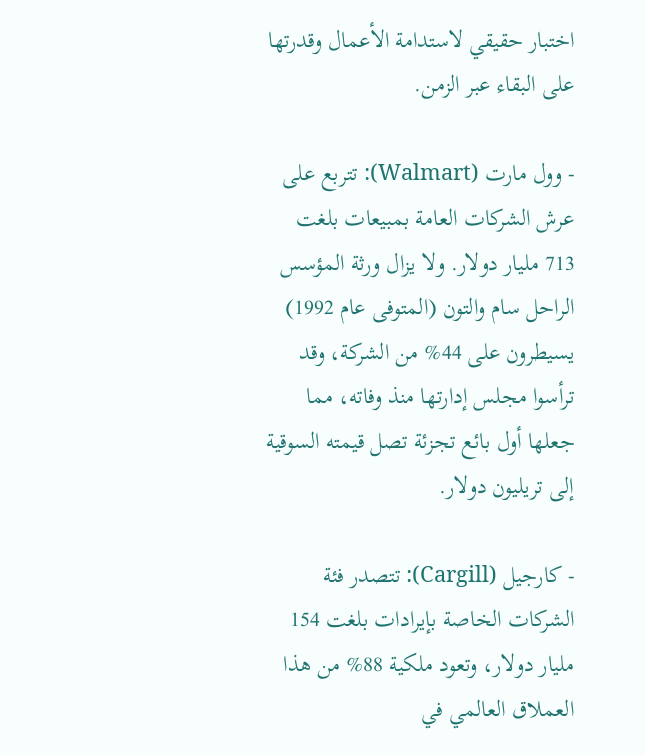اختبار حقيقي لاستدامة الأعمال وقدرتها على البقاء عبر الزمن.

- وول مارت (Walmart): تتربع على عرش الشركات العامة بمبيعات بلغت 713 مليار دولار. ولا يزال ورثة المؤسس الراحل سام والتون (المتوفى عام 1992) يسيطرون على 44% من الشركة، وقد ترأسوا مجلس إدارتها منذ وفاته، مما جعلها أول بائع تجزئة تصل قيمته السوقية إلى تريليون دولار.

- كارجيل (Cargill): تتصدر فئة الشركات الخاصة بإيرادات بلغت 154 مليار دولار، وتعود ملكية 88% من هذا العملاق العالمي في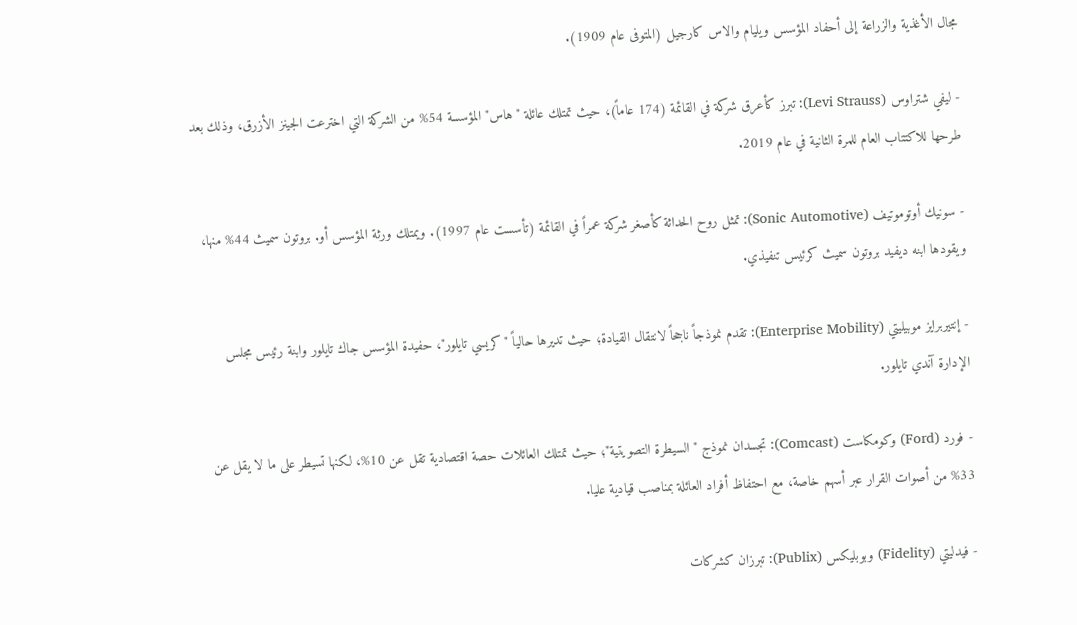مجال الأغذية والزراعة إلى أحفاد المؤسس ويليام والاس كارجيل (المتوفى عام 1909).

- ليفي شتراوس (Levi Strauss): تبرز كأعرق شركة في القائمة (174 عاماً)، حيث تمتلك عائلة "هاس" المؤسسة 54% من الشركة التي اخترعت الجينز الأزرق، وذلك بعد طرحها للاكتتاب العام للمرة الثانية في عام 2019.

- سونيك أوتوموتيف (Sonic Automotive): تمثل روح الحداثة كأصغر شركة عمراً في القائمة (تأسست عام 1997). ويمتلك ورثة المؤسس أو. بروتون سميث 44% منها، ويقودها ابنه ديفيد بروتون سميث كرئيس تنفيذي.

- إنتيربرايز موبيليتي (Enterprise Mobility): تقدم نموذجاً ناجحاً لانتقال القيادة؛ حيث تديرها حالياً "كريسي تايلور"، حفيدة المؤسس جاك تايلور وابنة رئيس مجلس الإدارة آندي تايلور.

- فورد (Ford) وكومكاست (Comcast): تجسدان نموذج "السيطرة التصويتية"؛ حيث تمتلك العائلات حصة اقتصادية تقل عن 10%، لكنها تسيطر على ما لا يقل عن 33% من أصوات القرار عبر أسهم خاصة، مع احتفاظ أفراد العائلة بمناصب قيادية عليا.

- فيدليتي (Fidelity) وبوبليكس (Publix): تبرزان كشركات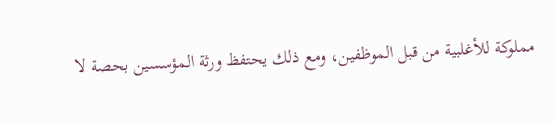مملوكة للأغلبية من قبل الموظفين، ومع ذلك يحتفظ ورثة المؤسسين بحصة لا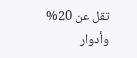تقل عن 20% وأدوار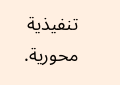تنفيذية محورية.